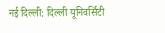नई दिल्ली: दिल्ली यूनिवर्सिटी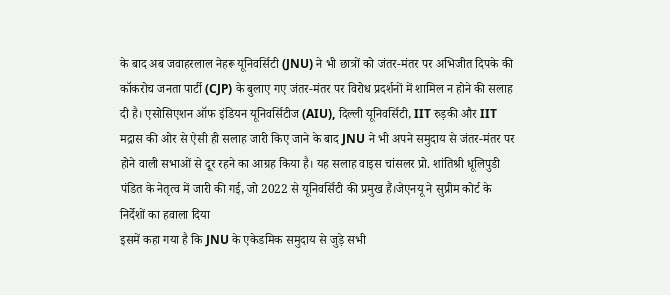के बाद अब जवाहरलाल नेहरू यूनिवर्सिटी (JNU) ने भी छात्रों को जंतर-मंतर पर अभिजीत दिपके की कॉकरोच जनता पार्टी (CJP) के बुलाए गए जंतर-मंतर पर विरोध प्रदर्शनों में शामिल न होने की सलाह दी है। एसोसिएशन ऑफ इंडियन यूनिवर्सिटीज (AIU), दिल्ली यूनिवर्सिटी, IIT रुड़की और IIT मद्रास की ओर से ऐसी ही सलाह जारी किए जाने के बाद JNU ने भी अपने समुदाय से जंतर-मंतर पर होने वाली सभाओं से दूर रहने का आग्रह किया है। यह सलाह वाइस चांसलर प्रो. शांतिश्री धूलिपुडी पंडित के नेतृत्व में जारी की गई, जो 2022 से यूनिवर्सिटी की प्रमुख हैं।जेएनयू ने सुप्रीम कोर्ट के निर्देशों का हवाला दिया
इसमें कहा गया है कि JNU के एकेडमिक समुदाय से जुड़े सभी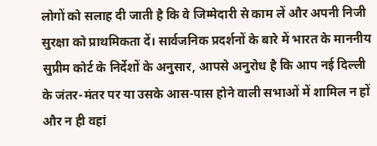लोगों को सलाह दी जाती है कि वे जिम्मेदारी से काम लें और अपनी निजी सुरक्षा को प्राथमिकता दें। सार्वजनिक प्रदर्शनों के बारे में भारत के माननीय सुप्रीम कोर्ट के निर्देशों के अनुसार, आपसे अनुरोध है कि आप नई दिल्ली के जंतर-मंतर पर या उसके आस-पास होने वाली सभाओं में शामिल न हों और न ही वहां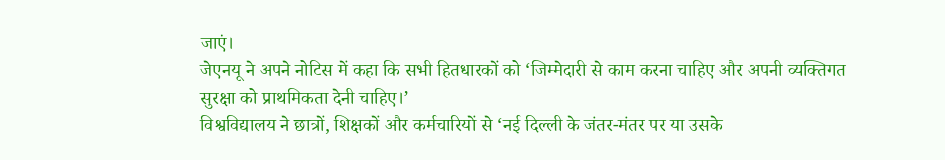जाएं।
जेएनयू ने अपने नोटिस में कहा कि सभी हितधारकों को ‘जिम्मेदारी से काम करना चाहिए और अपनी व्यक्तिगत सुरक्षा को प्राथमिकता देनी चाहिए।’
विश्वविद्यालय ने छात्रों, शिक्षकों और कर्मचारियों से ‘नई दिल्ली के जंतर-मंतर पर या उसके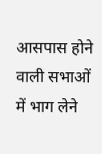आसपास होने वाली सभाओं में भाग लेने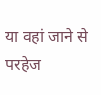या वहां जाने से परहेज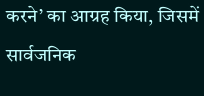करने’ का आग्रह किया, जिसमें सार्वजनिक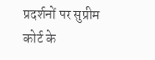प्रदर्शनों पर सुप्रीम कोर्ट के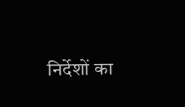निर्देशों का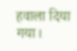हवाला दिया गया।